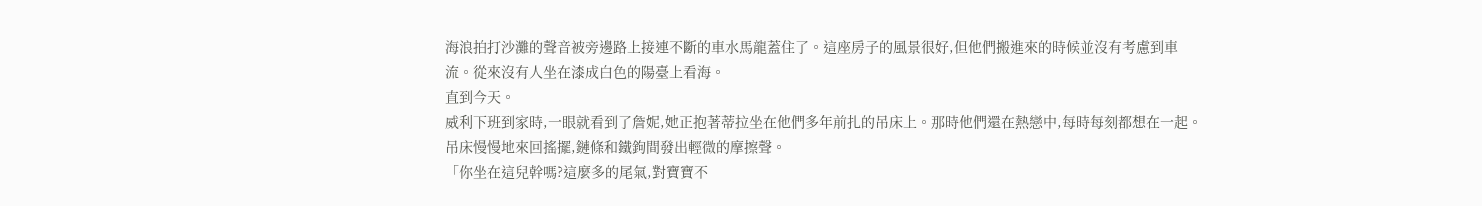海浪拍打沙灘的聲音被旁邊路上接連不斷的車水馬龍蓋住了。這座房子的風景很好,但他們搬進來的時候並沒有考慮到車流。從來沒有人坐在漆成白色的陽臺上看海。
直到今天。
威利下班到家時,一眼就看到了詹妮,她正抱著蒂拉坐在他們多年前扎的吊床上。那時他們還在熱戀中,每時每刻都想在一起。吊床慢慢地來回搖擺,鏈條和鐵鉤間發出輕微的摩擦聲。
「你坐在這兒幹嗎?這麼多的尾氣,對寶寶不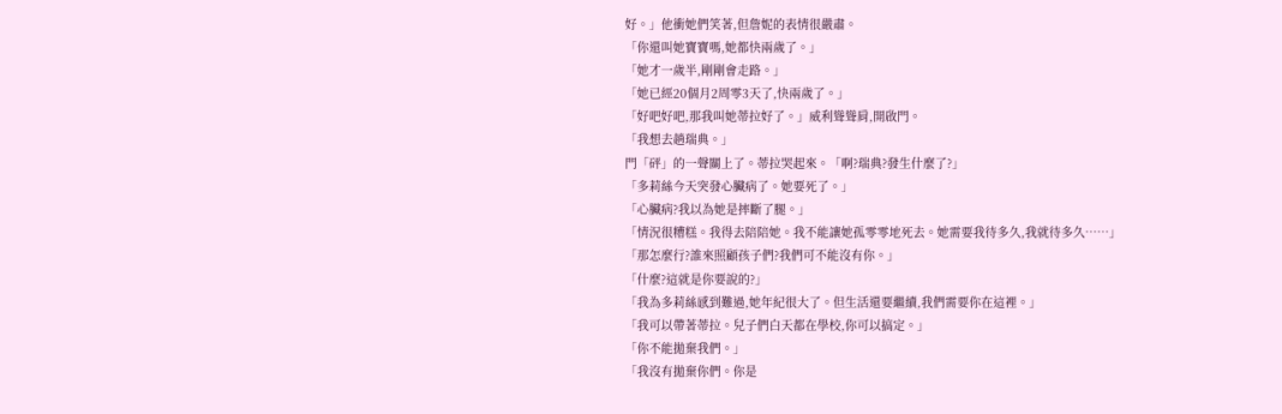好。」他衝她們笑著,但詹妮的表情很嚴肅。
「你還叫她寶寶嗎,她都快兩歲了。」
「她才一歲半,剛剛會走路。」
「她已經20個月2周零3天了,快兩歲了。」
「好吧好吧,那我叫她蒂拉好了。」威利聳聳肩,開啟門。
「我想去趟瑞典。」
門「砰」的一聲關上了。蒂拉哭起來。「啊?瑞典?發生什麼了?」
「多莉絲今天突發心臟病了。她要死了。」
「心臟病?我以為她是摔斷了腿。」
「情況很糟糕。我得去陪陪她。我不能讓她孤零零地死去。她需要我待多久,我就待多久……」
「那怎麼行?誰來照顧孩子們?我們可不能沒有你。」
「什麼?這就是你要說的?」
「我為多莉絲感到難過,她年紀很大了。但生活還要繼續,我們需要你在這裡。」
「我可以帶著蒂拉。兒子們白天都在學校,你可以搞定。」
「你不能拋棄我們。」
「我沒有拋棄你們。你是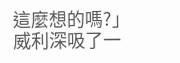這麼想的嗎?」
威利深吸了一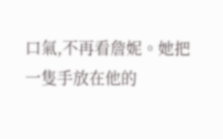口氣,不再看詹妮。她把一隻手放在他的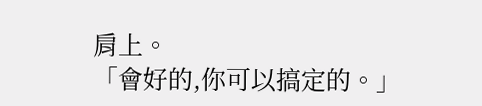肩上。
「會好的,你可以搞定的。」